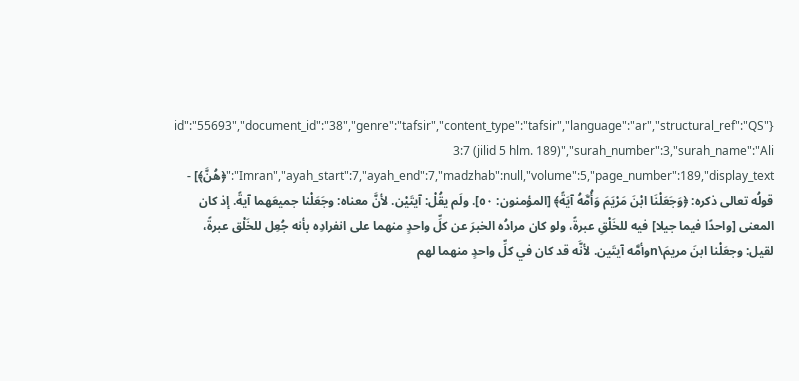{"id":"55693","document_id":"38","genre":"tafsir","content_type":"tafsir","language":"ar","structural_ref":"QS 3:7 (jilid 5 hlm. 189)","surah_number":3,"surah_name":"Ali Imran","ayah_start":7,"ayah_end":7,"madzhab":null,"volume":5,"page_number":189,"display_text":"﴿هُنَّ﴾] - قولُه تعالى ذكره: ﴿وَجَعَلْنَا ابْنَ مَرْيَمَ وَأُمَّهُ آيَةً﴾ [المؤمنون: ٥٠]. ولَم يقُلْ: آيتَيْن. لأنَّ معناه: وجَعَلْنا جميعَهما آيةً. إذ كان المعنى [واحدًا فيما جيلا] فيه للخَلْقِ عبرةً، ولو كان مرادُه الخبرَ عن كلِّ واحدٍ منهما على انفرادِه بأنه جُعِل للخَلْق عبرةً، لقيل: وجعَلْنا ابنَ مريمَ\nوأمَّه آيتَين. لأنَّه قد كان في كلِّ واحدٍ منهما لهم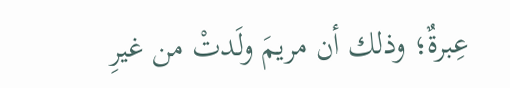عِبرةٌ؛ وذلك أن مريمَ ولَدتْ من غيرِ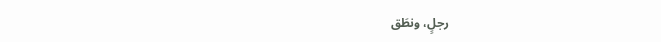رجلٍ، ونطَق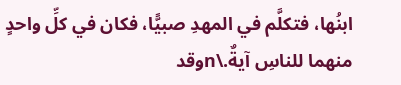ابنُها، فتكلَّم في المهدِ صبيًّا، فكان في كلِّ واحدٍ منهما للناسِ آيةٌ.\nوقد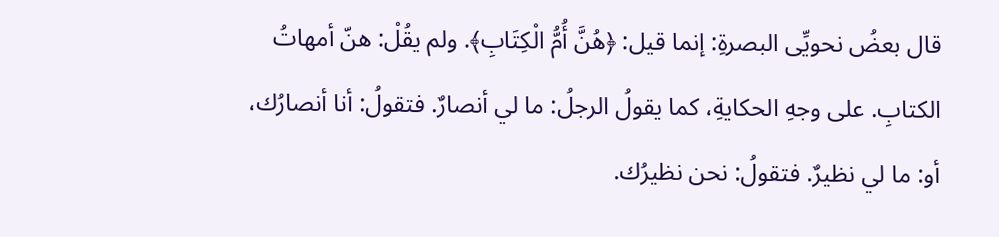قال بعضُ نحويِّى البصرةِ: إنما قيل: ﴿هُنَّ أُمُّ الْكِتَابِ﴾. ولم يقُلْ: هنّ أمهاتُ الكتابِ. على وجهِ الحكايةِ، كما يقولُ الرجلُ: ما لي أنصارٌ. فتقولُ: أنا أنصارُك، أو: ما لي نظيرٌ. فتقولُ: نحن نظيرُك.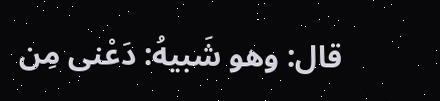قال: وهو شَبيهُ: دَعْنى مِن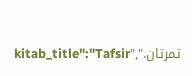تمرتان.","kitab_title":"Tafsir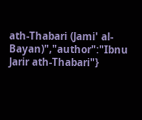ath-Thabari (Jami' al-Bayan)","author":"Ibnu Jarir ath-Thabari"}